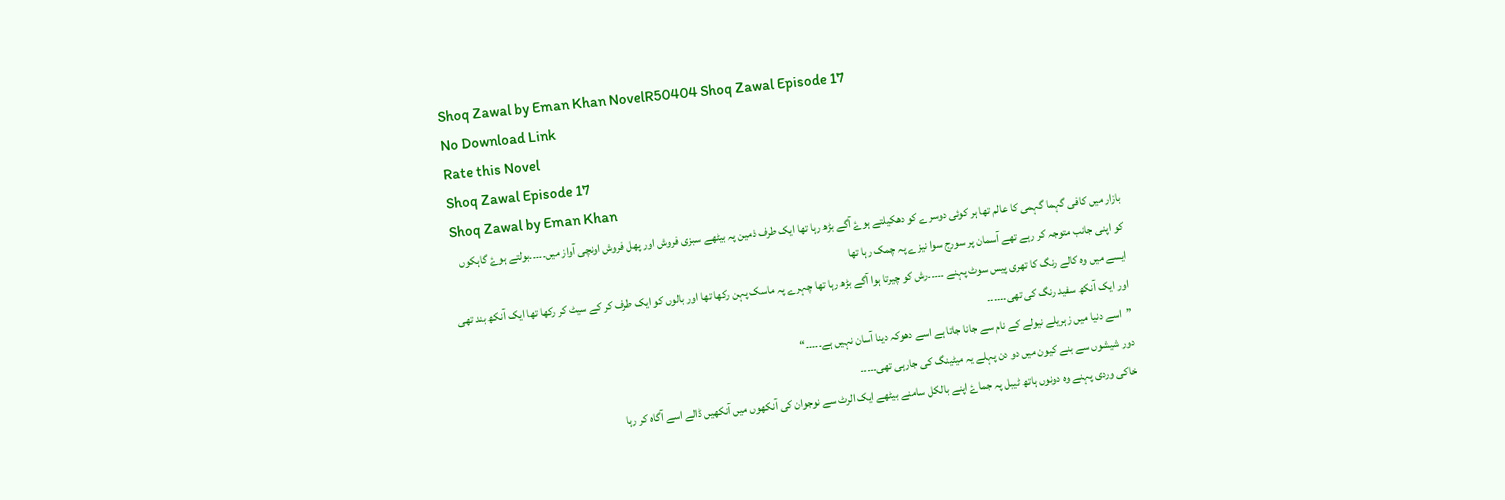Shoq Zawal by Eman Khan NovelR50404 Shoq Zawal Episode 17
No Download Link
Rate this Novel
Shoq Zawal Episode 17
Shoq Zawal by Eman Khan
بازار میں کافی گہما گہمی کا عالم تھا ہر کوئی دوسرے کو دھکیلتے ہوۓ آگے بڑھ رہا تھا ایک طرف ذمین پہ بیٹھے سبزی فروش اور پھل فروش اونچی آواز میں۔۔۔۔۔بولتے ہوۓ گاہکوں کو اپنی جانب متوجہ کر رہے تھے آسمان پر سورج سوا نیزے پہ چمک رہا تھا
ایسے میں وہ کالے رنگ کا تھری پیس سوٹ پہنے ۔۔۔۔۔رش کو چیرتا ہوا آگے بڑھ رہا تھا چہرے پہ ماسک پہن رکھا تھا اور بالوں کو ایک طرف کر کے سیٹ کر رکھا تھا ایک آنکھ بند تھی اور ایک آنکھ سفید رنگ کی تھی۔۔۔۔۔۔
”اسے دنیا میں زہریلے نیولے کے نام سے جانا جاتا ہے اسے دھوکہ دینا آسان نہیں ہے۔۔۔۔۔“
دور شیشوں سے بنے کیون میں دو دن پہلے یہ میٹینگ کی جارہی تھی۔۔۔۔۔
خاکی وردی پہنے وہ دونوں ہاتھ ٹیبل پہ جماۓ اپنے بالکل سامنے بیٹھے ایک الرٹ سے نوجوان کی آنکھوں میں آنکھیں ڈالے اسے آگاہ کر رہا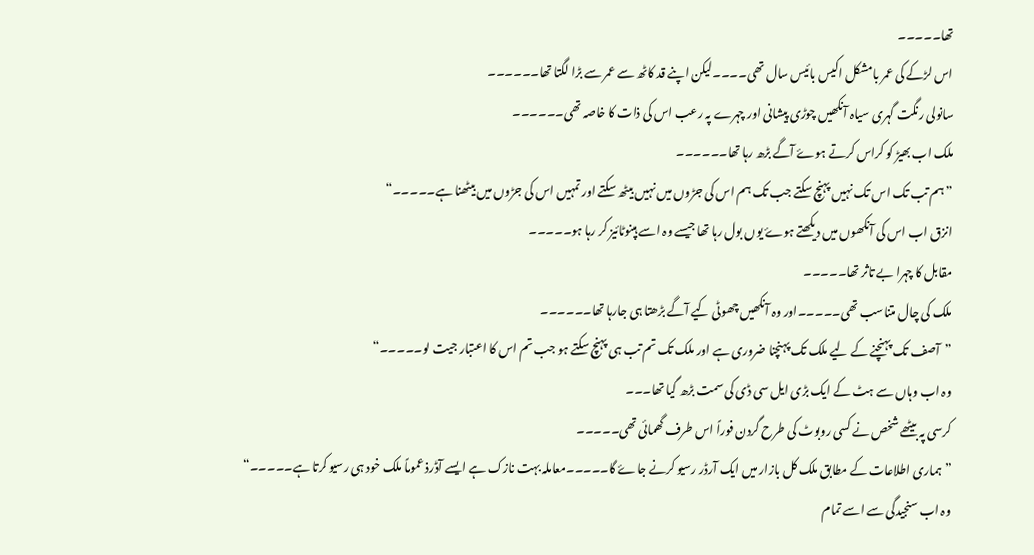تھا۔۔۔۔۔
اس لڑکے کی عمر بامشکل اکیس بائیس سال تھی۔۔۔۔لیکن اپنے قد کاٹھ سے عمر سے بڑا لگتا تھا۔۔۔۔۔۔
سانولی رنگت گہری سیاہ آنکھیں چوڑی پیشانی اور چہرے پہ رعب اس کی ذات کا خاصہ تھی۔۔۔۔۔۔
ملک اب بھیڑ کو کراس کرتے ہوۓ آگے بڑھ رہا تھا۔۔۔۔۔۔
”ہم تب تک اس تک نہیں پہنچ سکتے جب تک ہم اس کی جڑوں میں نہیں بیٹھ سکتے اور تمہیں اس کی جڑوں میں بیٹھنا ہے۔۔۔۔۔“
انزق اب اس کی آنکھوں میں دیکھتے ہوۓ یوں بول رہا تھا جیسے وہ اسے ہپنوٹائیز کر رہا ہو۔۔۔۔۔
مقابل کا چہرا بے تاثر تھا۔۔۔۔۔
ملک کی چال متناسب تھی۔۔۔۔۔اور وہ آنکھیں چھوٹی کیے آگے بڑھتا ہی جارہا تھا۔۔۔۔۔۔
”آصف تک پہنچنے کے لیے ملک تک پہنچنا ضروری ہے اور ملک تک تم تب ہی پہنچ سکتے ہو جب تم اس کا اعتبار جیت لو۔۔۔۔۔“
وہ اب وہاں سے ہٹ کے ایک بڑی ایل سی ڈی کی سمت بڑھ گیا تھا۔۔۔
کرسی پہ بیٹھے شخص نے کسی روبوٹ کی طرح گردن فوراً اس طرف گھمائی تھی۔۔۔۔۔
”ہماری اطلاعات کے مطابق ملک کل بازار میں ایک آرڈر رسیو کرنے جاۓ گا۔۔۔۔۔معاملہ بہت نازک ہے ایسے آڈرذ عموماً ملک خود ہی رسیو کرتا ہے۔۔۔۔۔“
وہ اب سنجیدگی سے اسے تمام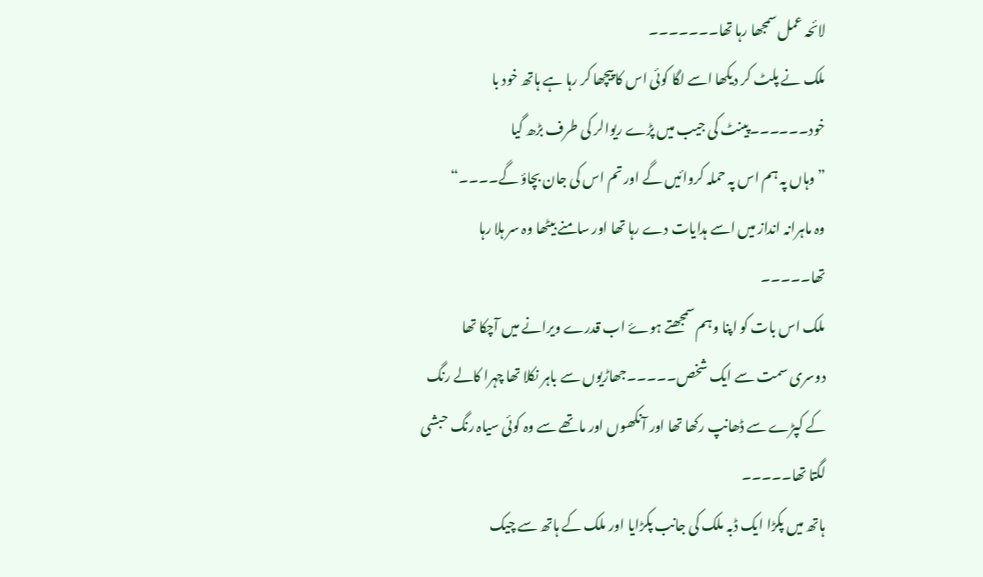لائحہ عمل سمجھا رہا تھا۔۔۔۔۔۔۔
ملک نے پلٹ کر دیکھا اسے لگا کوئی اس کا پیچھا کر رہا ہے ہاتھ خود با خود۔۔۔۔۔۔پینٹ کی جیب میں پڑے ریوالر کی طرف بڑھ گیا
”وہاں پہ ہم اس پہ حملہ کروائیں گے اور تم اس کی جان بچاؤ گے۔۔۔۔“
وہ ماہرانہ انداز میں اسے ہدایات دے رہا تھا اور سامنے بیٹھا وہ سر ہلا رہا تھا۔۔۔۔۔
ملک اس بات کو اپنا وہم سمجھتے ہوۓ اب قدرے ویرانے میں آچکا تھا
دوسری سمت سے ایک شخص۔۔۔۔۔جھاڑیوں سے باہر نکلا تھا چہرا کالے رنگ کے کپڑے سے ڈھانپ رکھا تھا اور آنکھوں اور ماتھے سے وہ کوئی سیاہ رنگ حبشی لگتا تھا۔۔۔۔۔
ہاتھ میں پکڑا ایک ڈبہ ملک کی جانب پکڑایا اور ملک کے ہاتھ سے چیک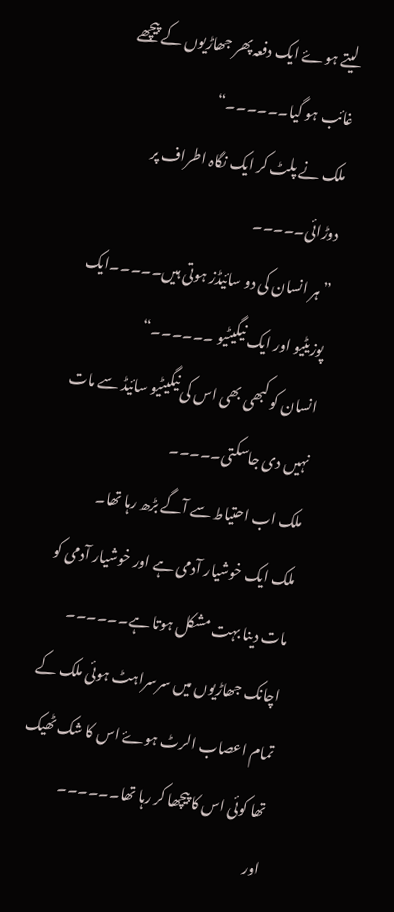لیتے ہوۓ ایک دفعہ پھر جھاڑیوں کے پیچھے غائب ہو گیا۔۔۔۔۔۔“
ملک نے پلٹ کر ایک نگاہ اطراف پر دوڑائی۔۔۔۔۔
”ہر انسان کی دو سائیڈز ہوتی ہیں۔۔۔۔۔ایک پوزیٹیو اور ایک نیگیٹیو ۔۔۔۔۔۔“
انسان کو کبھی بھی اس کی نیگیٹیو سائیڈ سے مات نہیں دی جاسکتی۔۔۔۔۔
ملک اب احتیاط سے آگے بڑھ رہا تھا۔
ملک ایک خوشیار آدمی ہے اور خوشیار آدمی کو مات دینا بہت مشکل ہوتا ہے۔۔۔۔۔۔
اچانک جھاڑیوں میں سرسراہٹ ہوئی ملک کے تمام اعصاب الرٹ ہوۓ اس کا شک ٹھیک تھا کوئی اس کا پیچھا کر رہا تھا۔۔۔۔۔۔
اور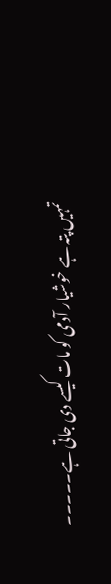تمہیں پتہ ہے خوشیار آدمی کو مات کیسے دی جاتی ہے۔۔۔۔۔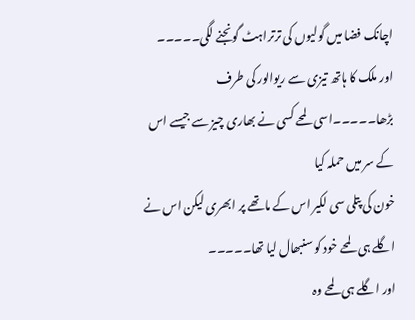اچانک فضا میں گولیوں کی ترتراہٹ گونجنے لگی۔۔۔۔۔
اور ملک کا ہاتھ تیزی سے ریوالور کی طرف بڑھا۔۔۔۔۔اسی لمحے کسی نے بھاری چیز سے جیسے اس کے سر میں حملہ کیا
خون کی پتلی سی لکیر اس کے ماتھے پر ابھری لیکن اس نے اگلے ہی لمحے خود کو سنبھال لیا تھا۔۔۔۔۔
اور اگلے ہی لمحے وہ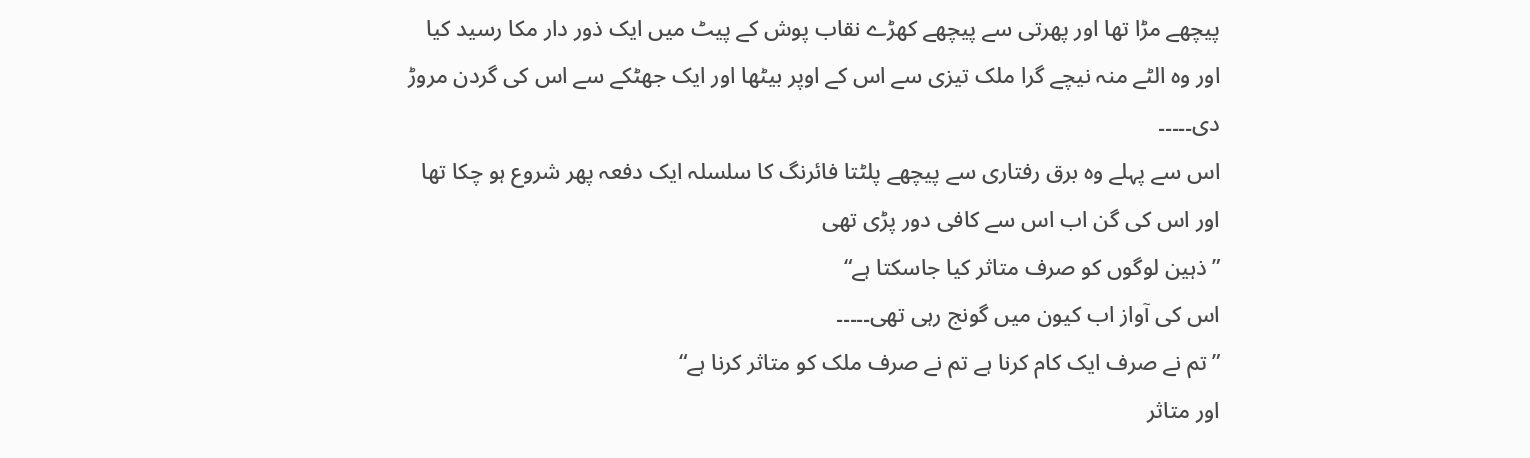پیچھے مڑا تھا اور پھرتی سے پیچھے کھڑے نقاب پوش کے پیٹ میں ایک ذور دار مکا رسید کیا اور وہ الٹے منہ نیچے گرا ملک تیزی سے اس کے اوپر بیٹھا اور ایک جھٹکے سے اس کی گردن مروڑ دی۔۔۔۔۔
اس سے پہلے وہ برق رفتاری سے پیچھے پلٹتا فائرنگ کا سلسلہ ایک دفعہ پھر شروع ہو چکا تھا
اور اس کی گن اب اس سے کافی دور پڑی تھی
”ذہین لوگوں کو صرف متاثر کیا جاسکتا ہے“
اس کی آواز اب کیون میں گونج رہی تھی۔۔۔۔۔
”تم نے صرف ایک کام کرنا ہے تم نے صرف ملک کو متاثر کرنا ہے“
اور متاثر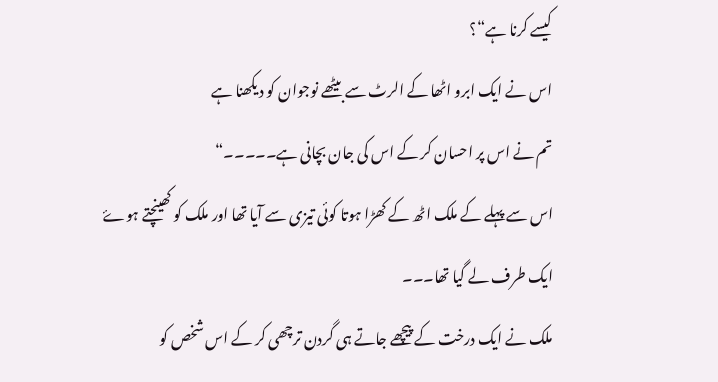کیسے کرنا ہے“؟
اس نے ایک ابرو اٹھا کے الرٹ سے بیٹھے نوجوان کو دیکھنا ہے
تم نے اس پر احسان کر کے اس کی جان بچانی ہے۔۔۔۔۔“
اس سے پہلے کے ملک اٹھ کے کھڑا ہوتا کوئی تیزی سے آیا تھا اور ملک کو کھینچتے ہوۓ ایک طرف لے گیا تھا۔۔۔
ملک نے ایک درخت کے پیچھے جاتے ہی گردن ترچھی کر کے اس شخص کو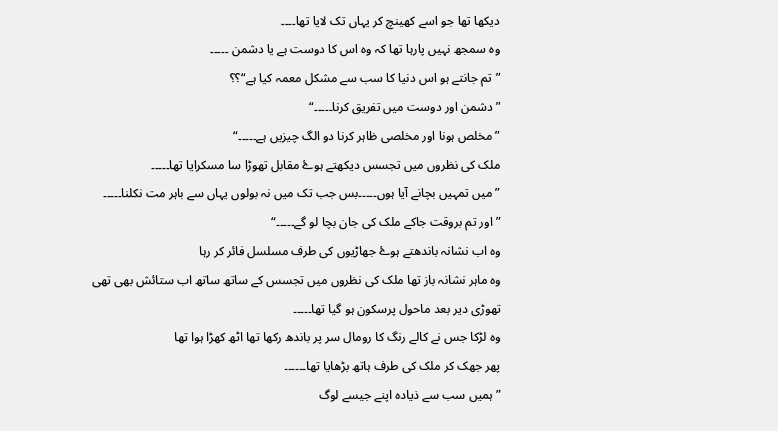دیکھا تھا جو اسے کھینچ کر یہاں تک لایا تھا۔۔۔۔
وہ سمجھ نہیں پارہا تھا کہ وہ اس کا دوست ہے یا دشمن ۔۔۔۔۔
”تم جانتے ہو اس دنیا کا سب سے مشکل معمہ کیا ہے“؟؟
”دشمن اور دوست میں تفریق کرنا۔۔۔۔۔“
”مخلص ہونا اور مخلصی ظاہر کرنا دو الگ چیزیں ہے۔۔۔۔۔“
ملک کی نظروں میں تجسس دیکھتے ہوۓ مقابل تھوڑا سا مسکرایا تھا۔۔۔۔۔
”میں تمہیں بچانے آیا ہوں۔۔۔۔۔بس جب تک میں نہ بولوں یہاں سے باہر مت نکلنا۔۔۔۔۔
”اور تم بروقت جاکے ملک کی جان بچا لو گے۔۔۔۔۔“
وہ اب نشانہ باندھتے ہوۓ جھاڑیوں کی طرف مسلسل فائر کر رہا
وہ ماہر نشانہ باز تھا ملک کی نظروں میں تجسس کے ساتھ ساتھ اب ستائش بھی تھی
تھوڑی دیر بعد ماحول پرسکون ہو گیا تھا۔۔۔۔۔
وہ لڑکا جس نے کالے رنگ کا رومال سر پر باندھ رکھا تھا اٹھ کھڑا ہوا تھا
پھر جھک کر ملک کی طرف ہاتھ بڑھایا تھا۔۔۔۔۔۔
”ہمیں سب سے ذیادہ اپنے جیسے لوگ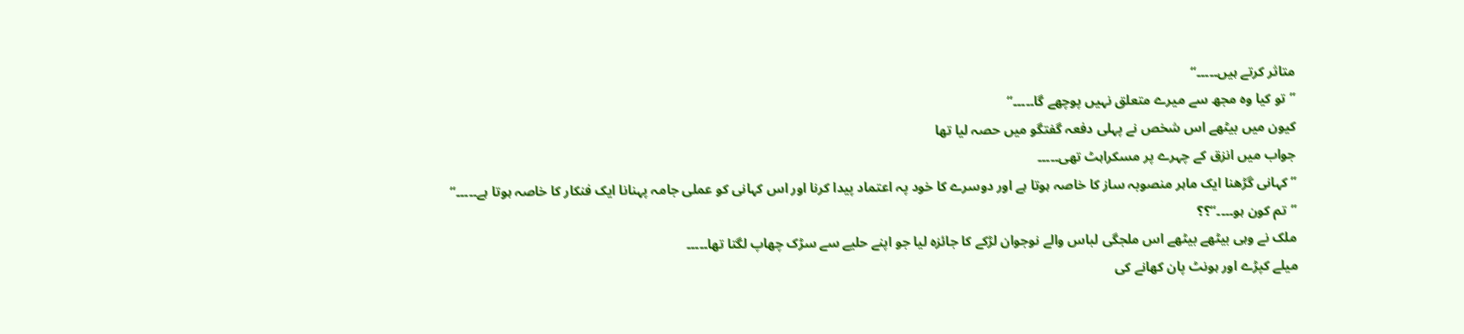متاثر کرتے ہیں۔۔۔۔۔“
”تو کیا وہ مجھ سے میرے متعلق نہیں پوچھے گا۔۔۔۔۔“
کیون میں بیٹھے اس شخص نے پہلی دفعہ گفتگو میں حصہ لیا تھا
جواب میں انزق کے چہرے پر مسکراہٹ تھی۔۔۔۔۔
”کہانی گڑھنا ایک ماہر منصوبہ ساز کا خاصہ ہوتا ہے اور دوسرے کا خود پہ اعتماد پیدا کرنا اور اس کہانی کو عملی جامہ پہنانا ایک فنکار کا خاصہ ہوتا ہے۔۔۔۔۔“
”تم کون ہو۔۔۔۔“؟؟
ملک نے وہی بیٹھے بیٹھے اس ملجگی لباس والے نوجوان لڑکے کا جائزہ لیا جو اپنے حلیے سے سڑک چھاپ لگتا تھا۔۔۔۔۔
میلے کپڑے اور ہونٹ پان کھانے کی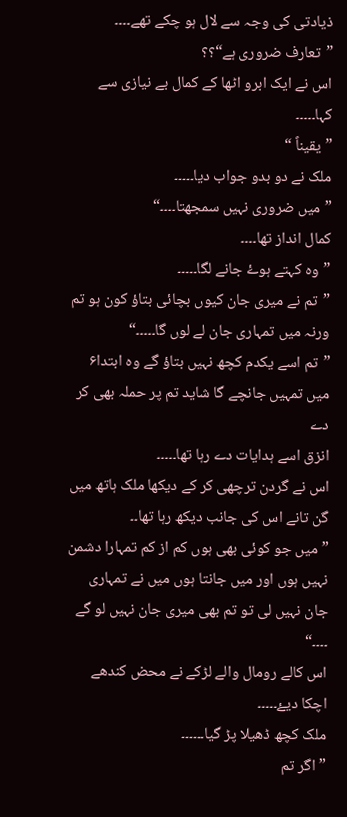ذیادتی کی وجہ سے لال ہو چکے تھے۔۔۔۔
”تعارف ضروری ہے“؟؟
اس نے ایک ابرو اٹھا کے کمال بے نیازی سے کہا۔۔۔۔۔
”یقیناً “
ملک نے دو بدو جواب دیا۔۔۔۔۔
”میں ضروری نہیں سمجھتا۔۔۔۔“
کمال انداز تھا۔۔۔۔
”وہ کہتے ہوۓ جانے لگا۔۔۔۔۔
”تم نے میری جان کیوں بچائی بتاؤ کون ہو تم ورنہ میں تمہاری جان لے لوں گا۔۔۔۔۔“
”تم اسے یکدم کچھ نہیں بتاؤ گے وہ ابتدا۶ میں تمہیں جانچے گا شاید تم پر حملہ بھی کر دے
انزق اسے ہدایات دے رہا تھا۔۔۔۔۔
اس نے گردن ترچھی کر کے دیکھا ملک ہاتھ میں گن تانے اس کی جانب دیکھ رہا تھا۔۔
”میں جو کوئی بھی ہوں کم از کم تمہارا دشمن نہیں ہوں اور میں جانتا ہوں میں نے تمہاری جان نہیں لی تو تم بھی میری جان نہیں لو گے ۔۔۔۔“
اس کالے رومال والے لڑکے نے محض کندھے اچکا دیۓ۔۔۔۔۔
ملک کچھ ڈھیلا پڑ گیا۔۔۔۔۔۔
”اگر تم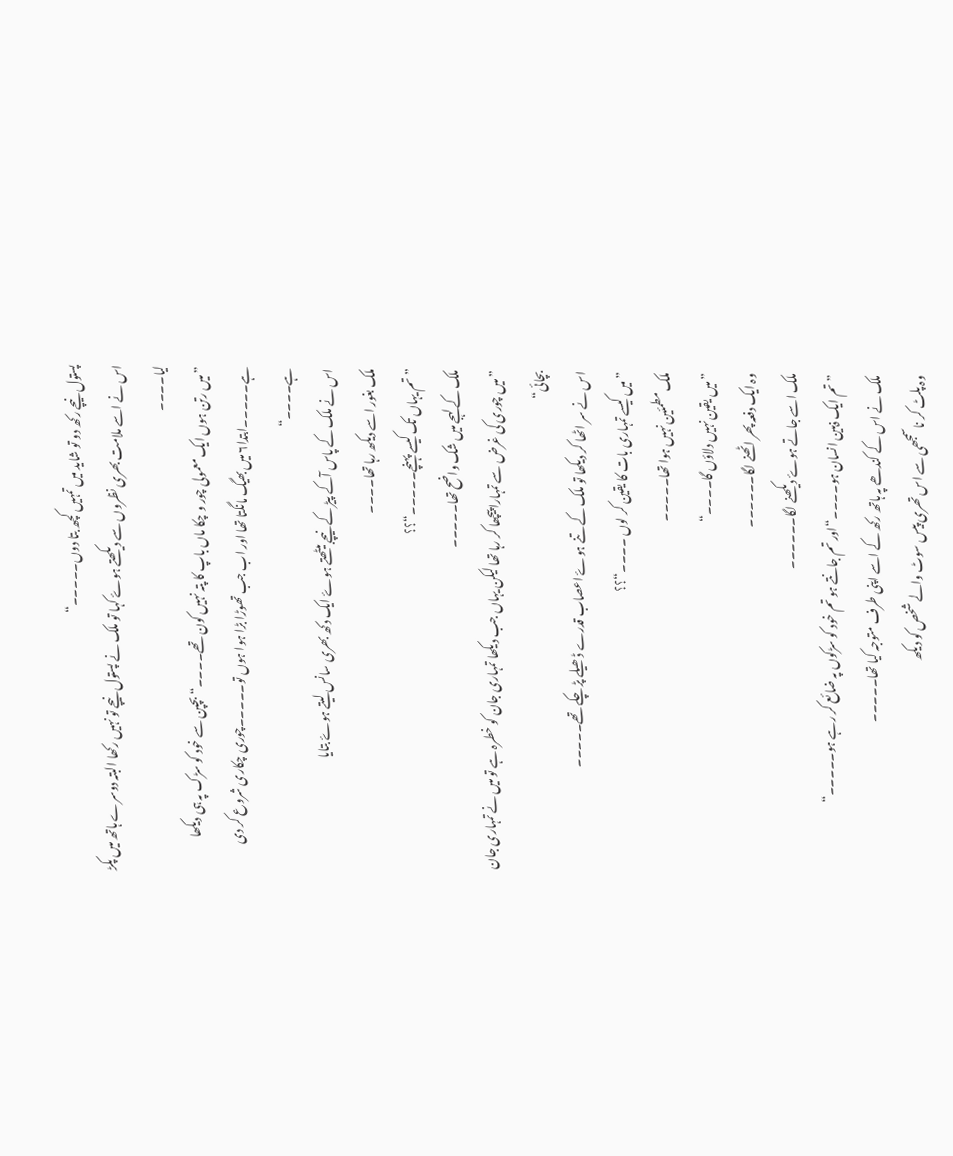پستول نیچے رکھ دو تو شاید میں تمہیں کچھ بتا دوں۔۔۔۔۔“
اس نے اسے ملامت بھری نظروں سے دیکھتے ہوۓ کہا تو ملک نے پستول نیچے تو نہیں رکھا البتہ دوسرے ہاتھ میں پکڑ لیا۔۔۔۔
”میں رتن ہوں ایک معمولی چور و چکا ماں باپ کا پتہ نہیں کون تھے۔۔۔۔“بچپن سے خود کو سڑک پہ ہی دیکھا ہے۔۔۔۔۔ابتدا۶ میں بھیگ مانگتا تھا اور اب جب تھوڑا بڑا ہوا ہوں تو۔۔۔۔۔چوری چکاری شروع کر دی ہے۔۔۔۔“
اس نے ملک کے پاس آکے پیڑ کے نیچے بیٹھتے ہوۓ ایک دکھ بھری سانس لیتے ہوۓ بتایا
ملک بغور اسے دیکھ رہا تھا۔۔۔۔
”تم یہاں تک کیسے پہنچے۔۔۔۔۔“؟؟
ملک کے لہجے میں شک واضح تھا۔۔۔۔۔
”میں چوری کی غرض سے تمہارا پیچھا کر رہا تھا لیکن یہاں جب دیکھا تمہاری جان کو خطرہ ہے تو میں نے تمہاری جان بچائی“
اس نے سر اٹھا کر دیکھا تو ملک کے تنے ہوۓ اعصاب قدرے ڈھیلے پڑ چکے تھے۔۔۔۔۔
”میں کیسے تمہاری بات کا یقین کر لوں ۔۔۔۔“؟؟
ملک مطمئین نہیں ہوا تھا۔۔۔۔۔
”میں یقین نہیں دلاؤں گا۔۔۔۔“
وہ ایک دفعہ پھر اٹھنے لگا۔۔۔۔۔۔
ملک اسے جاتے ہوۓ دیکھنے لگا۔۔۔۔۔۔
”تم ایک ذہین انسان ہو۔۔۔۔“اور تم جانتے ہو تم خود کو سڑکوں پہ ضائع کر رہے ہو۔۔۔۔۔“
ملک نے اس کے کندھے پہ ہاتھ رکھ کے اسے اپنی طرف متوجہ کیا تھا۔۔۔۔۔
وہ پلٹ کر ناسمجھی سے اس تھری پیس سوٹ والے شخص کو دیکھ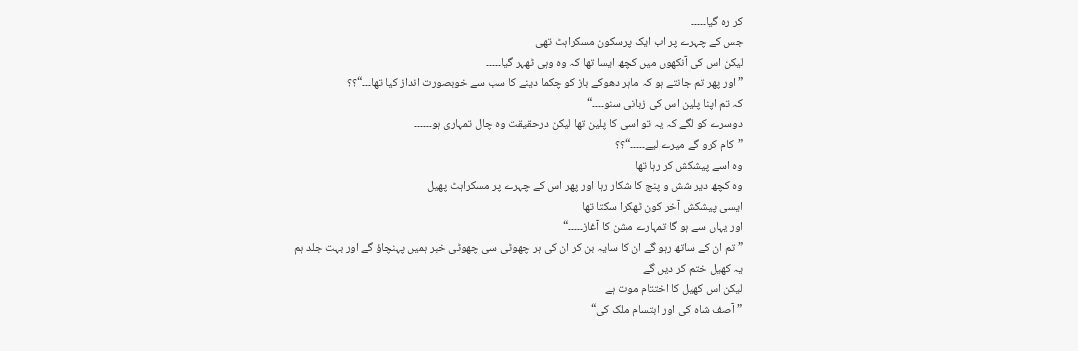کر رہ گیا۔۔۔۔۔
جس کے چہرے پر اب ایک پرسکون مسکراہٹ تھی
لیکن اس کی آنکھوں میں کچھ ایسا تھا کہ وہ وہی ٹھہر گیا۔۔۔۔۔
”اور پھر تم جانتے ہو کہ ماہر دھوکے باز کو چکما دینے کا سب سے خوبصورت انداز کیا تھا۔۔۔“؟؟
کہ تم اپنا پلین اس کی زبانی سنو۔۔۔۔“
دوسرے کو لگے کہ یہ تو اسی کا پلین تھا لیکن درحقیقت وہ چال تمہاری ہو۔۔۔۔۔۔
”کام کرو گے میرے لیے۔۔۔۔۔“؟؟
وہ اسے پیشکش کر رہا تھا
وہ کچھ دیر شش و پنج کا شکار رہا اور پھر اس کے چہرے پر مسکراہٹ پھیل
ایسی پیشکش آخر کون ٹھکرا سکتا تھا
اور یہاں سے ہو گا تمہارے مشن کا آغاز۔۔۔۔۔“
”تم ان کے ساتھ رہو گے ان کا سایہ بن کر ان کی ہر چھوٹی سی چھوٹی خبر ہمیں پہنچاؤ گے اور بہت جلد ہم
یہ کھیل ختم کر دیں گے
لیکن اس کھیل کا اختتام موت ہے
”آصف شاہ کی اور ابتسام ملک کی“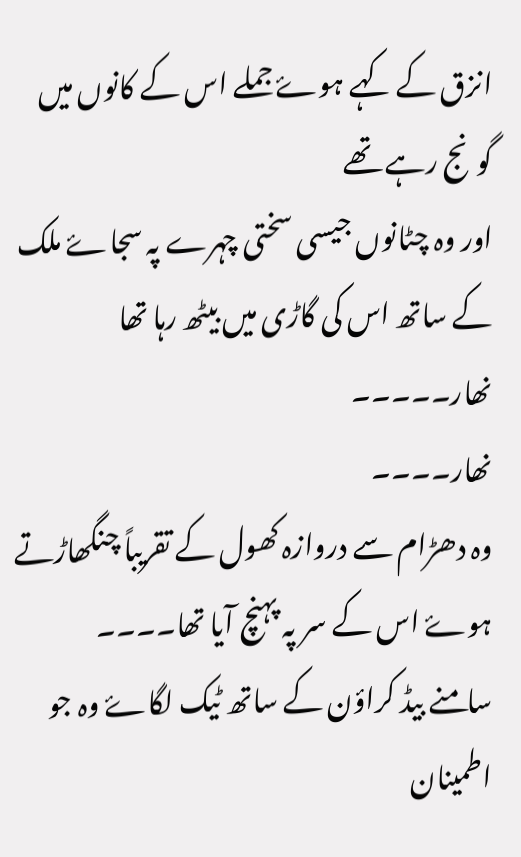انزق کے کہے ہوۓ جملے اس کے کانوں میں گونج رہے تھے
اور وہ چٹانوں جیسی سختی چہرے پہ سجاۓ ملک کے ساتھ اس کی گاڑی میں بیٹھ رہا تھا
نھار۔۔۔۔۔
نھار۔۔۔۔
وہ دھڑام سے دروازہ کھول کے تقریباً چنگھاڑتے ہوۓ اس کے سر پہ پہنچ آیا تھا۔۔۔۔
سامنے بیڈ کراؤن کے ساتھ ٹیک لگاۓ وہ جو اطمینان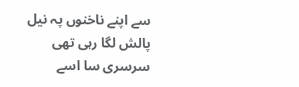سے اپنے ناخنوں پہ نیل پالش لگا رہی تھی سرسری سا اسے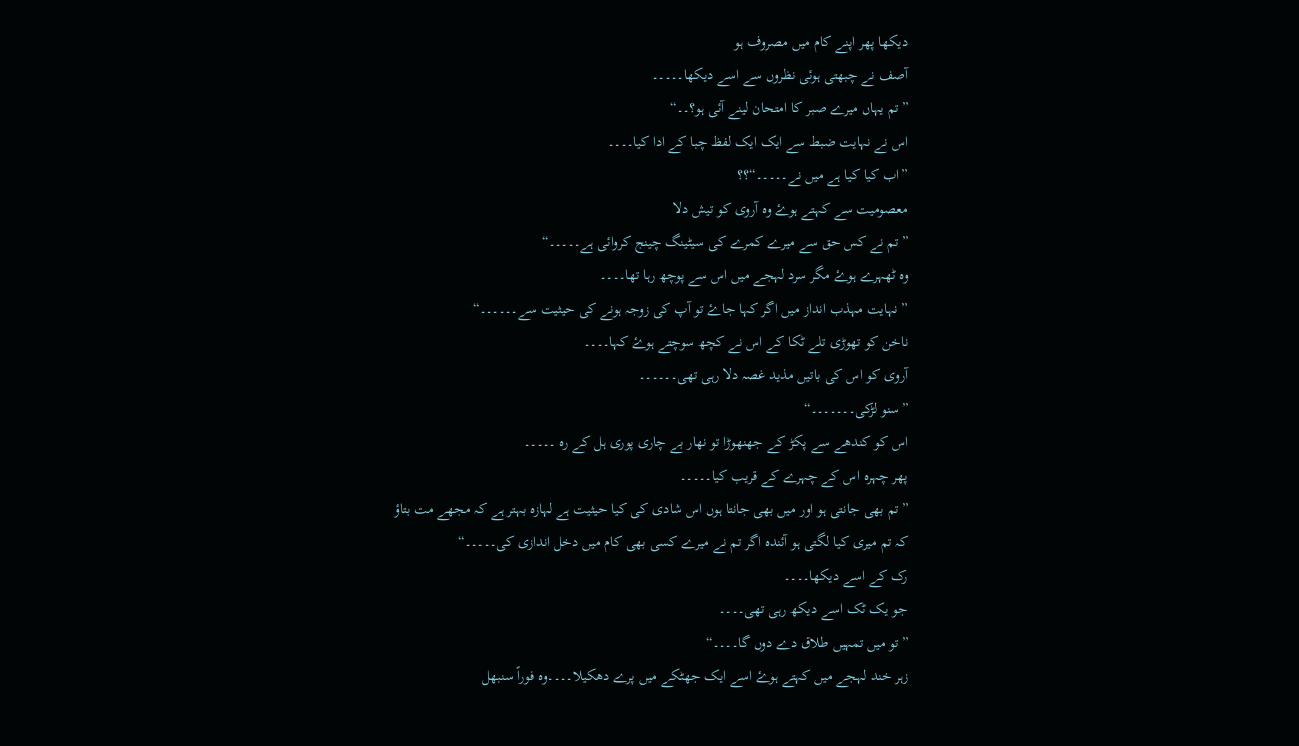دیکھا پھر اپنے کام میں مصروف ہو
آصف نے چبھتی ہوئی نظروں سے اسے دیکھا۔۔۔۔۔
”تم یہاں میرے صبر کا امتحان لینے آئی ہو؟۔۔“
اس نے نہایت ضبط سے ایک ایک لفظ چبا کے ادا کیا۔۔۔۔
”اب کیا کیا ہے میں نے۔۔۔۔۔“؟؟
معصومیت سے کہتے ہوۓ وہ آروی کو تیش دلا
”تم نے کس حق سے میرے کمرے کی سیٹینگ چینج کروائی ہے۔۔۔۔۔“
وہ ٹھہرے ہوۓ مگر سرد لہجے میں اس سے پوچھ رہا تھا۔۔۔۔
”نہایت مہذب انداز میں اگر کہا جاۓ تو آپ کی زوجہ ہونے کی حیثیت سے۔۔۔۔۔۔“
ناخن کو تھوڑی تلے ٹکا کے اس نے کچھ سوچتے ہوۓ کہا۔۔۔۔
آروی کو اس کی باتیں مذید غصہ دلا رہی تھی۔۔۔۔۔۔
”سنو لڑکی۔۔۔۔۔۔۔“
اس کو کندھے سے پکڑ کے جھنھوڑا تو نھار بے چاری پوری ہل کے رہ ۔۔۔۔۔
پھر چہرہ اس کے چہرے کے قریب کیا۔۔۔۔۔
”تم بھی جانتی ہو اور میں بھی جانتا ہوں اس شادی کی کیا حیثیت ہے لہازہ بہتر ہے کہ مجھے مت بتاؤ کہ تم میری کیا لگتی ہو آئندہ اگر تم نے میرے کسی بھی کام میں دخل اندازی کی۔۔۔۔۔“
رک کے اسے دیکھا۔۔۔۔
جو یک ٹک اسے دیکھ رہی تھی۔۔۔۔
”تو میں تمہیں طلاق دے دوں گا۔۔۔۔“
زہر خند لہجے میں کہتے ہوۓ اسے ایک جھٹکے میں پرے دھکیلا۔۔۔۔وہ فوراً سنبھل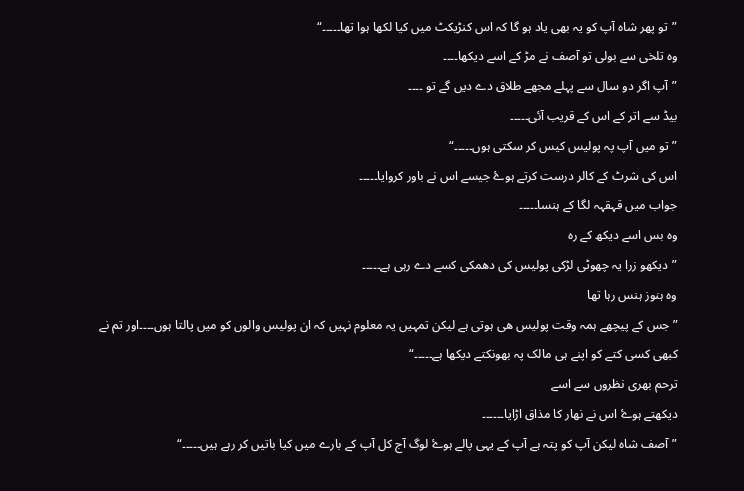”تو پھر شاہ آپ کو یہ بھی یاد ہو گا کہ اس کنڑیکٹ میں کیا لکھا ہوا تھا۔۔۔۔۔“
وہ تلخی سے بولی تو آصف نے مڑ کے اسے دیکھا۔۔۔۔
”آپ اگر دو سال سے پہلے مجھے طلاق دے دیں گے تو ۔۔۔۔
بیڈ سے اتر کے اس کے قریب آئی۔۔۔۔۔
”تو میں آپ پہ پولیس کیس کر سکتی ہوں۔۔۔۔۔“
اس کی شرٹ کے کالر درست کرتے ہوۓ جیسے اس نے باور کروایا۔۔۔۔۔
جواب میں قہقہہ لگا کے ہنسا۔۔۔۔۔
وہ بس اسے دیکھ کے رہ
”دیکھو زرا یہ چھوٹی لڑکی پولیس کی دھمکی کسے دے رہی ہے۔۔۔۔۔
وہ ہنوز ہنس رہا تھا
”جس کے پیچھے ہمہ وقت پولیس ھی ہوتی ہے لیکن تمہیں یہ معلوم نہیں کہ ان پولیس والوں کو میں پالتا ہوں۔۔۔۔اور تم نے کبھی کسی کتے کو اپنے ہی مالک پہ بھونکتے دیکھا ہے۔۔۔۔۔“
ترحم بھری نظروں سے اسے
دیکھتے ہوۓ اس نے نھار کا مذاق اڑایا۔۔۔۔۔۔
”آصف شاہ لیکن آپ کو پتہ ہے آپ کے یہی پالے ہوۓ لوگ آج کل آپ کے بارے میں کیا باتیں کر رہے ہیں۔۔۔۔۔“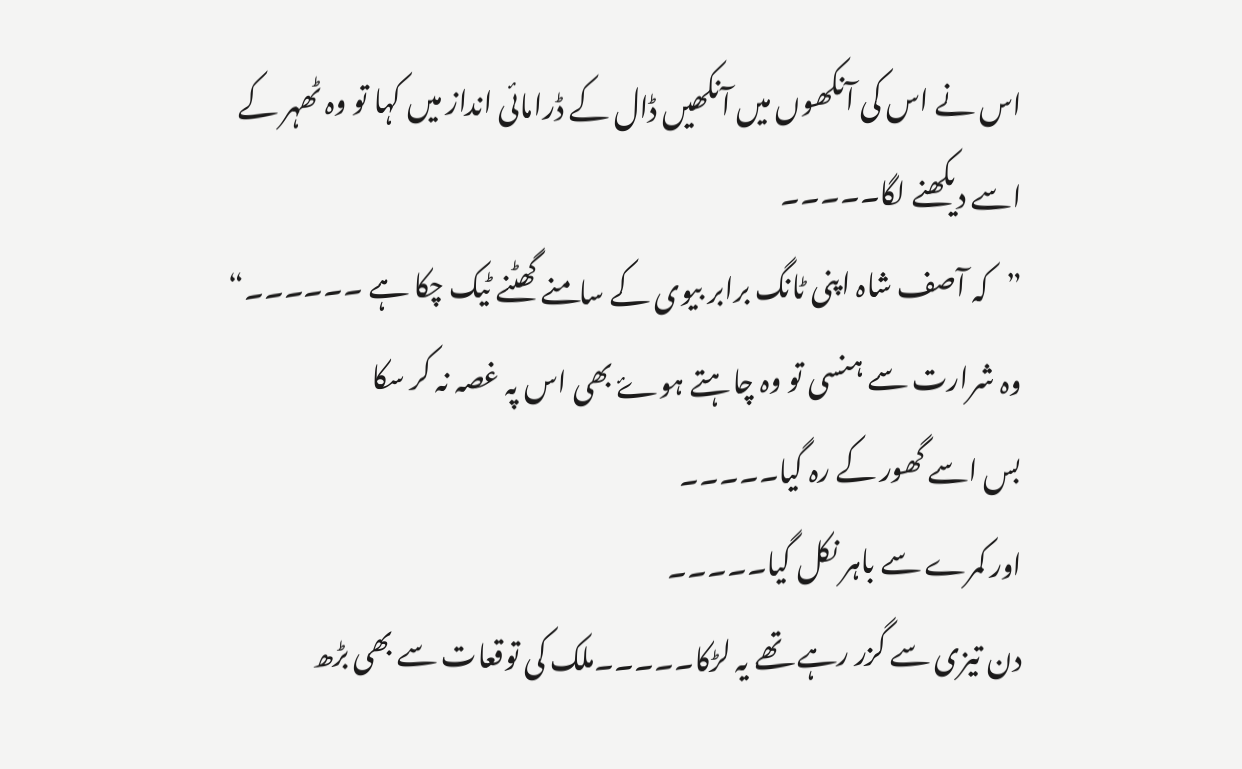اس نے اس کی آنکھوں میں آنکھیں ڈال کے ڈرامائی انداز میں کہا تو وہ ٹھہر کے اسے دیکھنے لگا۔۔۔۔۔
”کہ آصف شاہ اپنی ٹانگ برابر بیوی کے سامنے گھٹنے ٹیک چکا ہے ۔۔۔۔۔۔“
وہ شرارت سے ہنسی تو وہ چاہتے ہوۓ بھی اس پہ غصہ نہ کر سکا
بس اسے گھور کے رہ گیا۔۔۔۔۔
اور کمرے سے باہر نکل گیا۔۔۔۔۔
دن تیزی سے گزر رہے تھے یہ لڑکا۔۔۔۔۔ملک کی توقعات سے بھی بڑھ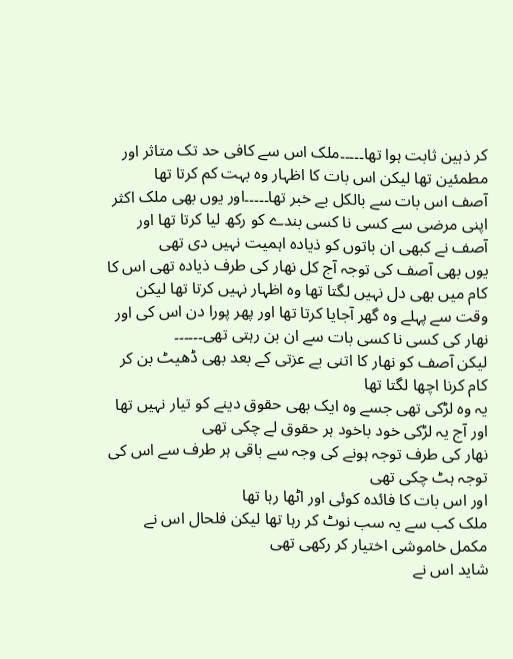کر ذہین ثابت ہوا تھا۔۔۔۔۔ملک اس سے کافی حد تک متاثر اور مطمئین تھا لیکن اس بات کا اظہار وہ بہت کم کرتا تھا
آصف اس بات سے بالکل بے خبر تھا۔۔۔۔۔اور یوں بھی ملک اکثر اپنی مرضی سے کسی نا کسی بندے کو رکھ لیا کرتا تھا اور آصف نے کبھی ان باتوں کو ذیادہ اہمیت نہیں دی تھی
یوں بھی آصف کی توجہ آج کل نھار کی طرف ذیادہ تھی اس کا کام میں بھی دل نہیں لگتا تھا وہ اظہار نہیں کرتا تھا لیکن وقت سے پہلے وہ گھر آجایا کرتا تھا اور پھر پورا دن اس کی اور نھار کی کسی نا کسی بات سے ان بن رہتی تھی۔۔۔۔۔۔
لیکن آصف کو نھار کا اتنی بے عزتی کے بعد بھی ڈھیٹ بن کر کام کرنا اچھا لگتا تھا
یہ وہ لڑکی تھی جسے وہ ایک بھی حقوق دینے کو تیار نہیں تھا اور آج یہ لڑکی خود باخود ہر حقوق لے چکی تھی
نھار کی طرف توجہ ہونے کی وجہ سے باقی ہر طرف سے اس کی توجہ ہٹ چکی تھی
اور اس بات کا فائدہ کوئی اور اٹھا رہا تھا
ملک کب سے یہ سب نوٹ کر رہا تھا لیکن فلحال اس نے مکمل خاموشی اختیار کر رکھی تھی
شاید اس نے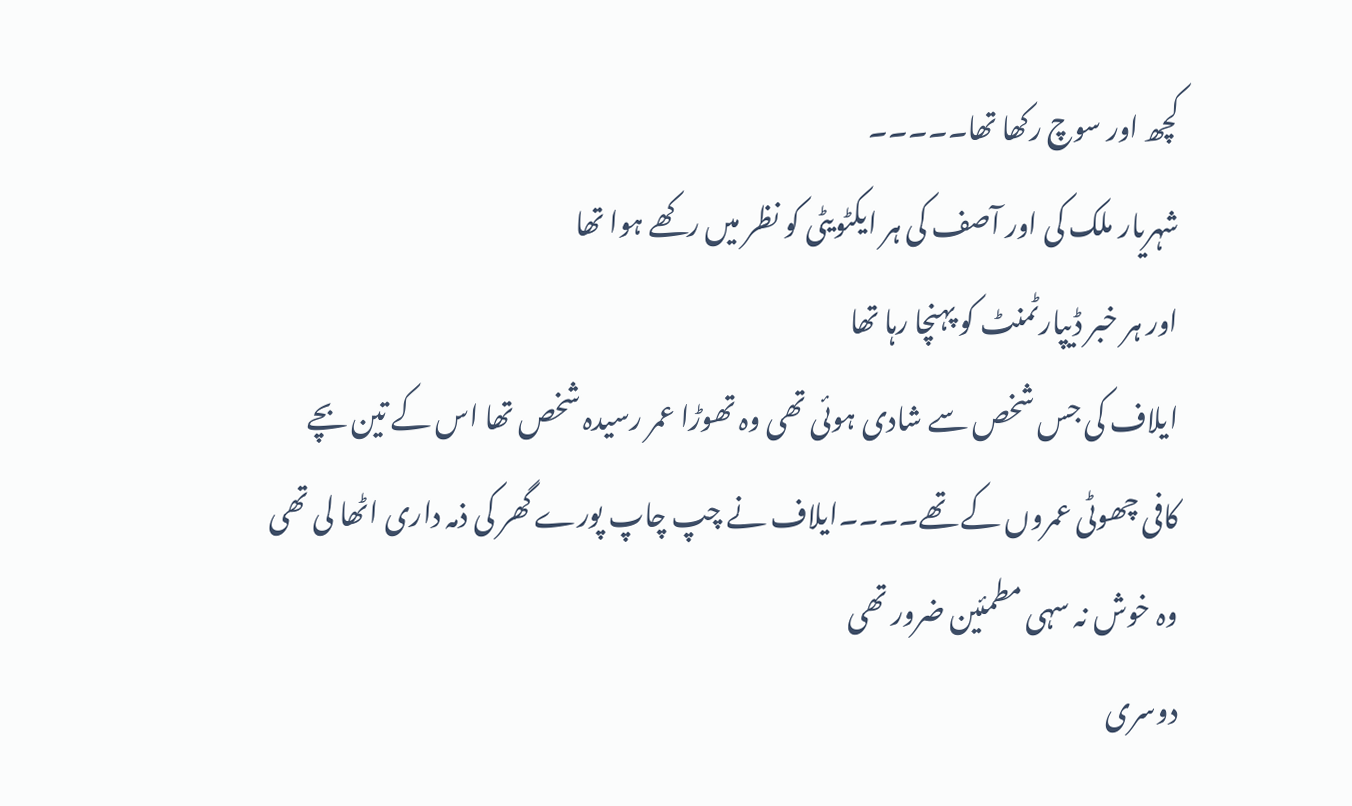کچھ اور سوچ رکھا تھا۔۔۔۔۔
شہریار ملک کی اور آصف کی ہر ایکٹویٹی کو نظر میں رکھے ہوا تھا
اور ہر خبر ڈیپارٹمنٹ کو پہنچا رہا تھا
ایلاف کی جس شخص سے شادی ہوئی تھی وہ تھوڑا عمر رسیدہ شخص تھا اس کے تین بچے کافی چھوٹی عمروں کے تھے۔۔۔۔ایلاف نے چپ چاپ پورے گھر کی ذمہ داری اٹھا لی تھی وہ خوش نہ سہی مطمئین ضرور تھی
دوسری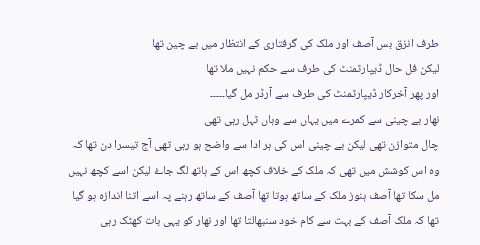طرف انزق بس آصف اور ملک کی گرفتاری کے انتظار میں بے چین تھا
لیکن فل حال ڈیپارٹمنٹ کی طرف سے حکم نہیں ملا تھا
اور پھر آخرکار ڈیپارٹمنٹ کی طرف سے آرڈر مل گیا۔۔۔۔۔
نھار بے چینی سے کمرے میں یہاں سے وہاں ٹہل رہی تھی
چال متوازن تھی لیکن بے چینی اس کی ہر ادا سے واضح ہو رہی تھی آج تیسرا دن تھا کہ وہ اس کوشش میں تھی کہ ملک کے خلاف کچھ اس کے ہاتھ لگ جاۓ لیکن اسے کچھ نہیں مل سکا تھا آصف ہنوز ملک کے ساتھ ہوتا تھا آصف کے ساتھ رہنے پہ اسے اتنا اندازہ ہو گیا تھا کہ ملک آصف کے بہت سے کام خود سنبھالتا تھا اور نھار کو یہی بات کھٹک رہی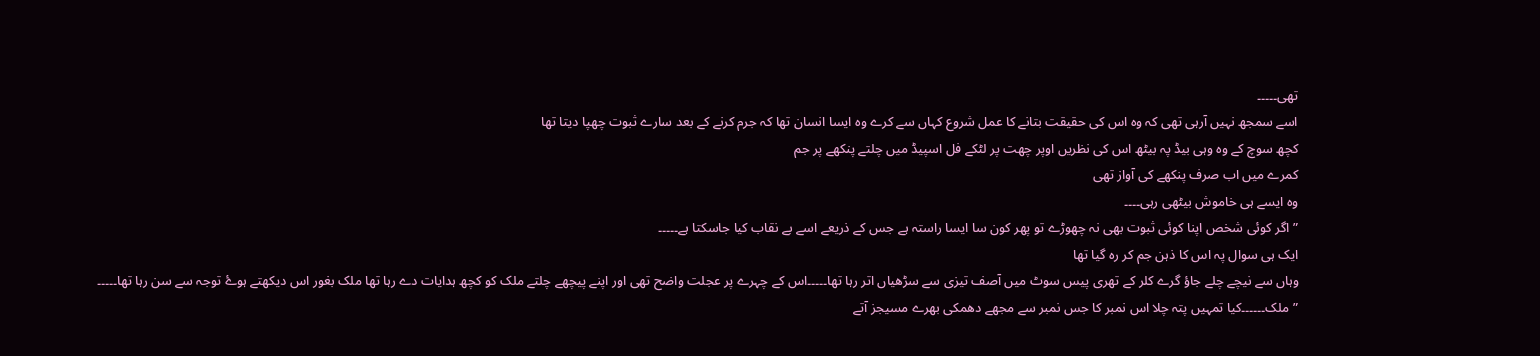تھی۔۔۔۔۔
اسے سمجھ نہیں آرہی تھی کہ وہ اس کی حقیقت بتانے کا عمل شروع کہاں سے کرے وہ ایسا انسان تھا کہ جرم کرنے کے بعد سارے ثبوت چھپا دیتا تھا
کچھ سوچ کے وہ وہی بیڈ پہ بیٹھ اس کی نظریں اوپر چھت پر لٹکے فل اسپیڈ میں چلتے پنکھے پر جم
کمرے میں اب صرف پنکھے کی آواز تھی
وہ ایسے ہی خاموش بیٹھی رہی۔۔۔۔
”اگر کوئی شخص اپنا کوئی ثبوت بھی نہ چھوڑے تو پھر کون سا ایسا راستہ ہے جس کے ذریعے اسے بے نقاب کیا جاسکتا ہے۔۔۔۔۔
ایک ہی سوال پہ اس کا ذہن جم کر رہ گیا تھا
وہاں سے نیچے چلے جاؤ گرے کلر کے تھری پیس سوٹ میں آصف تیزی سے سڑھیاں اتر رہا تھا۔۔۔۔۔اس کے چہرے پر عجلت واضح تھی اور اپنے پیچھے چلتے ملک کو کچھ ہدایات دے رہا تھا ملک بغور اس دیکھتے ہوۓ توجہ سے سن رہا تھا۔۔۔۔۔
”ملک۔۔۔۔۔۔کیا تمہیں پتہ چلا اس نمبر کا جس نمبر سے مجھے دھمکی بھرے مسیجز آتے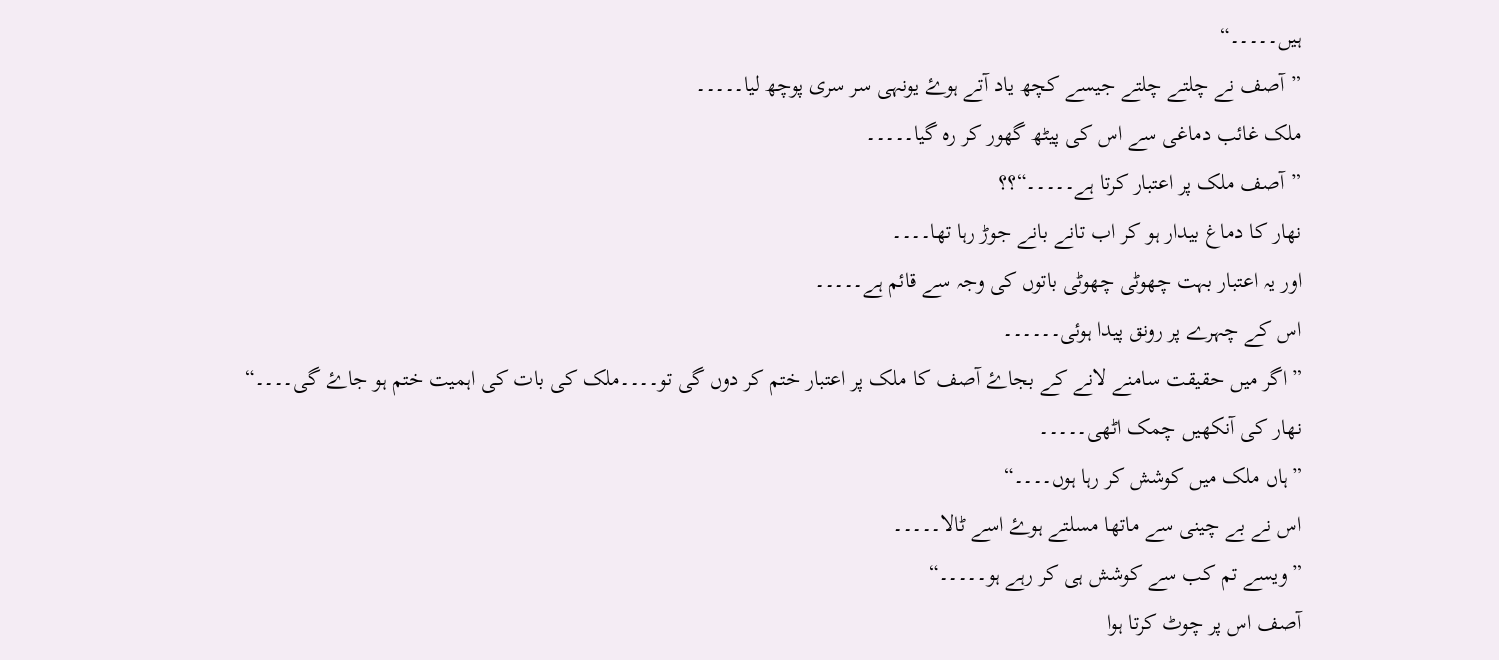ہیں۔۔۔۔۔“
”آصف نے چلتے چلتے جیسے کچھ یاد آتے ہوۓ یونہی سر سری پوچھ لیا۔۔۔۔۔
ملک غائب دماغی سے اس کی پیٹھ گھور کر رہ گیا۔۔۔۔۔
”آصف ملک پر اعتبار کرتا ہے۔۔۔۔۔“؟؟
نھار کا دماغ بیدار ہو کر اب تانے بانے جوڑ رہا تھا۔۔۔۔
اور یہ اعتبار بہت چھوٹی چھوٹی باتوں کی وجہ سے قائم ہے۔۔۔۔۔
اس کے چہرے پر رونق پیدا ہوئی۔۔۔۔۔۔
”اگر میں حقیقت سامنے لانے کے بجاۓ آصف کا ملک پر اعتبار ختم کر دوں گی تو۔۔۔۔ملک کی بات کی اہمیت ختم ہو جاۓ گی۔۔۔۔“
نھار کی آنکھیں چمک اٹھی۔۔۔۔۔
”ہاں ملک میں کوشش کر رہا ہوں۔۔۔۔“
اس نے بے چینی سے ماتھا مسلتے ہوۓ اسے ٹالا۔۔۔۔۔
”ویسے تم کب سے کوشش ہی کر رہے ہو۔۔۔۔۔“
آصف اس پر چوٹ کرتا ہوا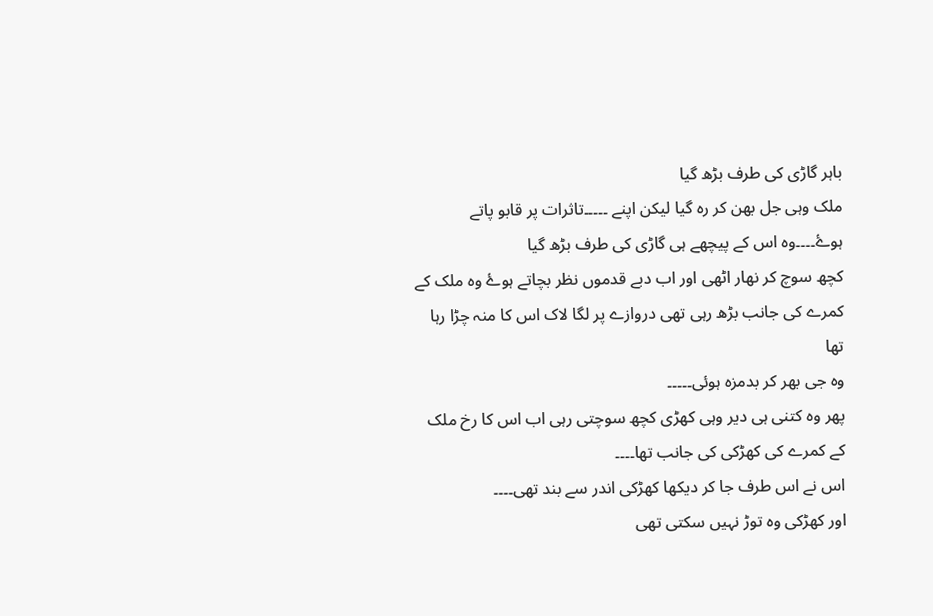باہر گاڑی کی طرف بڑھ گیا
ملک وہی جل بھن کر رہ گیا لیکن اپنے ۔۔۔۔۔تاثرات پر قابو پاتے ہوۓ۔۔۔۔وہ اس کے پیچھے ہی گاڑی کی طرف بڑھ گیا
کچھ سوچ کر نھار اٹھی اور اب دبے قدموں نظر بچاتے ہوۓ وہ ملک کے کمرے کی جانب بڑھ رہی تھی دروازے پر لگا لاک اس کا منہ چڑا رہا تھا
وہ جی بھر کر بدمزہ ہوئی۔۔۔۔۔
پھر وہ کتنی ہی دیر وہی کھڑی کچھ سوچتی رہی اب اس کا رخ ملک کے کمرے کی کھڑکی کی جانب تھا۔۔۔۔
اس نے اس طرف جا کر دیکھا کھڑکی اندر سے بند تھی۔۔۔۔
اور کھڑکی وہ توڑ نہیں سکتی تھی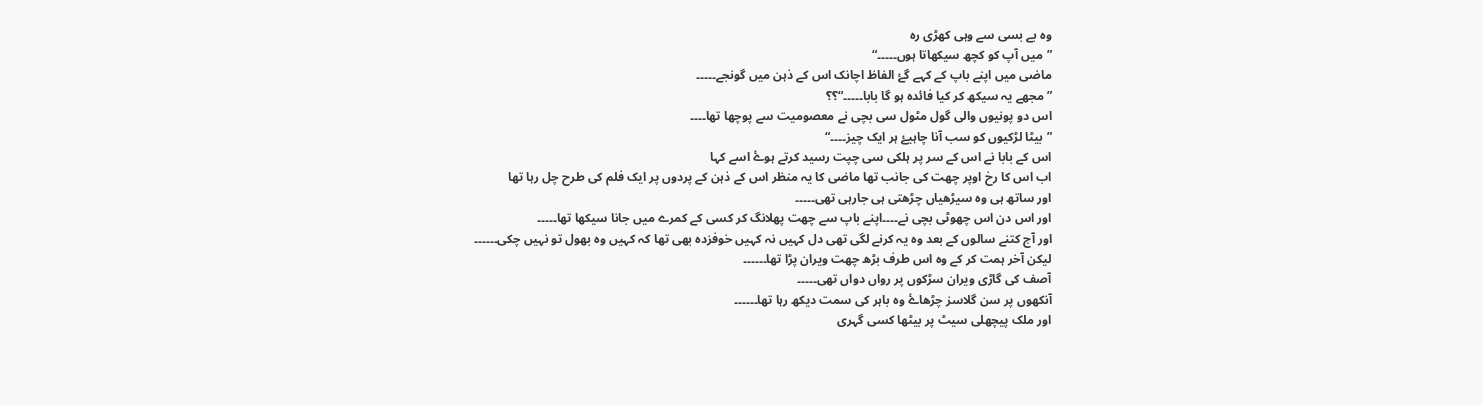وہ بے بسی سے وہی کھڑی رہ
”میں آپ کو کچھ سیکھاتا ہوں۔۔۔۔۔“
ماضی میں اپنے باپ کے کہے گۓ الفاظ اچانک اس کے ذہن میں گونجے۔۔۔۔۔
”مجھے یہ سیکھ کر کیا فائدہ ہو گا بابا۔۔۔۔۔“؟؟
اس دو پونیوں والی گول مٹول سی بچی نے معصومیت سے پوچھا تھا۔۔۔۔
”بیٹا لڑکیوں کو سب آنا چاہیۓ ہر ایک چیز۔۔۔۔“
اس کے بابا نے اس کے سر پر ہلکی سی چپت رسید کرتے ہوۓ اسے کہا
اب اس کا رخ اوپر چھت کی جانب تھا ماضی کا یہ منظر اس کے ذہن کے پردوں پر ایک فلم کی طرح چل رہا تھا
اور ساتھ ہی وہ سیڑھیاں چڑھتی ہی جارہی تھی۔۔۔۔۔
اور اس دن اس چھوٹی بچی نے۔۔۔۔اپنے باپ سے چھت پھلانگ کر کسی کے کمرے میں جانا سیکھا تھا۔۔۔۔۔
اور آج کتنے سالوں کے بعد وہ یہ کرنے لگی تھی دل کہیں نہ کہیں خوفزدہ بھی تھا کہ کہیں وہ بھول تو نہیں چکی۔۔۔۔۔۔
لیکن آخر ہمت کر کے وہ اس طرف بڑھ چھت ویران پڑا تھا۔۔۔۔۔۔
آصف کی گاڑی ویران سڑکوں پر رواں دواں تھی۔۔۔۔۔
آنکھوں پر سن گلاسز چڑھاۓ وہ باہر کی سمت دیکھ رہا تھا۔۔۔۔۔۔
اور ملک پیچھلی سیٹ پر بیٹھا کسی گہری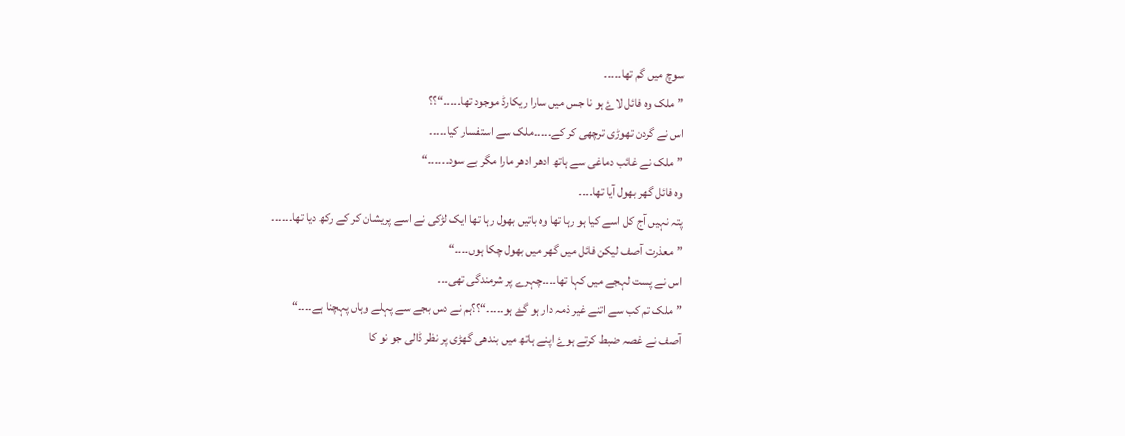سوچ میں گم تھا۔۔۔۔۔
”ملک وہ فائل لاۓ ہو نا جس میں سارا ریکارڈ موجود تھا۔۔۔۔۔“؟؟
اس نے گردن تھوڑی ترچھی کر کے۔۔۔۔۔ملک سے استفسار کیا۔۔۔۔۔
”ملک نے غائب دماغی سے ہاتھ ادھر ادھر مارا مگر بے سود۔۔۔۔۔۔“
وہ فائل گھر بھول آیا تھا۔۔۔۔
پتہ نہیں آج کل اسے کیا ہو رہا تھا وہ باتیں بھول رہا تھا ایک لڑکی نے اسے پریشان کر کے رکھ دیا تھا۔۔۔۔۔۔
”معذرت آصف لیکن فائل میں گھر میں بھول چکا ہوں۔۔۔۔“
اس نے پست لہجے میں کہا تھا۔۔۔۔چہرے پر شرمندگی تھی۔۔۔
”ملک تم کب سے اتنے غیر ذمہ دار ہو گۓ ہو۔۔۔۔۔“؟؟ہم نے دس بجے سے پہلے وہاں پہچنا ہے۔۔۔۔“
آصف نے غصہ ضبط کرتے ہوۓ اپنے ہاتھ میں بندھی گھڑی پر نظر ڈالی جو نو کا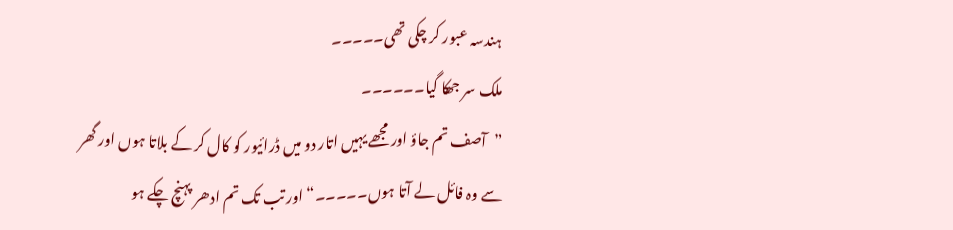ہندسہ عبور کر چکی تھی۔۔۔۔۔
ملک سر جھکا گیا۔۔۔۔۔۔
”آصف تم جاؤ اور مجھے یہیں اتار دو میں ڈرائیور کو کال کر کے بلاتا ہوں اور گھر سے وہ فائل لے آتا ہوں۔۔۔۔۔“اور تب تک تم ادھر پہنچ چکے ہو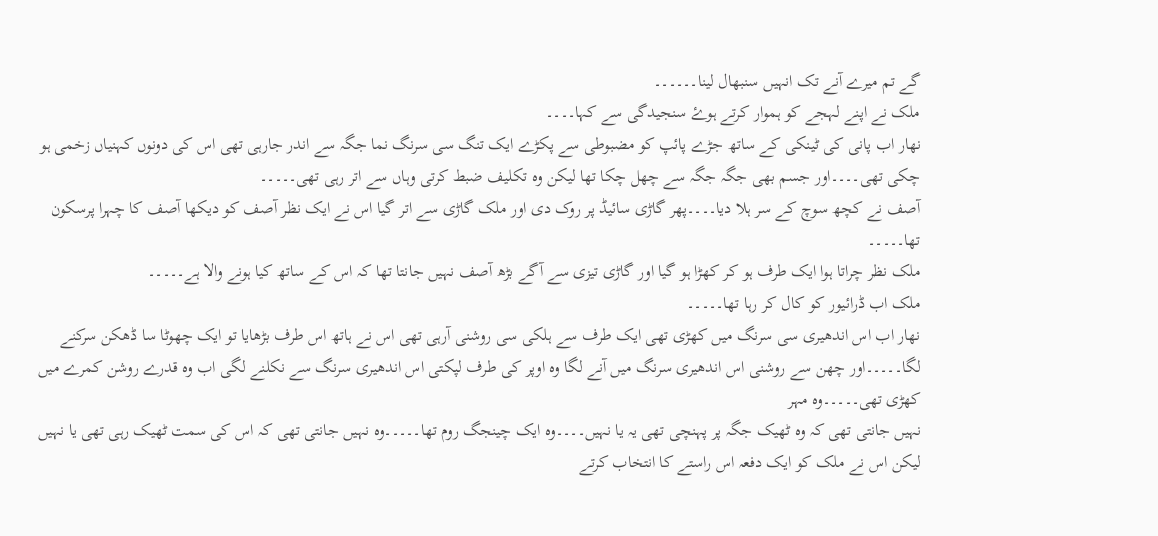گے تم میرے آنے تک انہیں سنبھال لینا۔۔۔۔۔۔
ملک نے اپنے لہجے کو ہموار کرتے ہوۓ سنجیدگی سے کہا۔۔۔۔
نھار اب پانی کی ٹینکی کے ساتھ جڑے پائپ کو مضبوطی سے پکڑے ایک تنگ سی سرنگ نما جگہ سے اندر جارہی تھی اس کی دونوں کہنیاں زخمی ہو چکی تھی۔۔۔۔اور جسم بھی جگہ جگہ سے چھل چکا تھا لیکن وہ تکلیف ضبط کرتی وہاں سے اتر رہی تھی۔۔۔۔۔
آصف نے کچھ سوچ کے سر ہلا دیا۔۔۔۔پھر گاڑی سائیڈ پر روک دی اور ملک گاڑی سے اتر گیا اس نے ایک نظر آصف کو دیکھا آصف کا چہرا پرسکون تھا۔۔۔۔۔
ملک نظر چراتا ہوا ایک طرف ہو کر کھڑا ہو گیا اور گاڑی تیزی سے آگے بڑھ آصف نہیں جانتا تھا کہ اس کے ساتھ کیا ہونے والا ہے۔۔۔۔۔
ملک اب ڈرائیور کو کال کر رہا تھا۔۔۔۔۔
نھار اب اس اندھیری سی سرنگ میں کھڑی تھی ایک طرف سے ہلکی سی روشنی آرہی تھی اس نے ہاتھ اس طرف بڑھایا تو ایک چھوٹا سا ڈھکن سرکنے لگا۔۔۔۔۔اور چھن سے روشنی اس اندھیری سرنگ میں آنے لگا وہ اوپر کی طرف لپکتی اس اندھیری سرنگ سے نکلنے لگی اب وہ قدرے روشن کمرے میں کھڑی تھی۔۔۔۔۔وہ مہر
نہیں جانتی تھی کہ وہ ٹھیک جگہ پر پہنچی تھی یہ یا نہیں۔۔۔۔وہ ایک چینجگ روم تھا۔۔۔۔۔وہ نہیں جانتی تھی کہ اس کی سمت ٹھیک رہی تھی یا نہیں لیکن اس نے ملک کو ایک دفعہ اس راستے کا انتخاب کرتے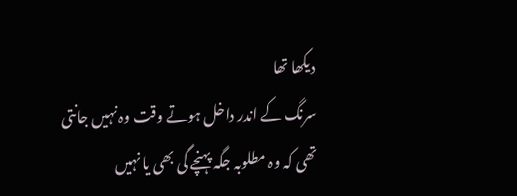دیکھا تھا
سرنگ کے اندر داخل ہوتے وقت وہ نہیں جانتی تھی کہ وہ مطلوبہ جگہ پہنچے گی بھی یا نہیں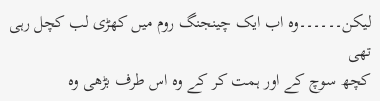لیکن۔۔۔۔۔۔وہ اب ایک چینجنگ روم میں کھڑی لب کچل رہی تھی
کچھ سوچ کے اور ہمت کر کے وہ اس طرف بڑھی وہ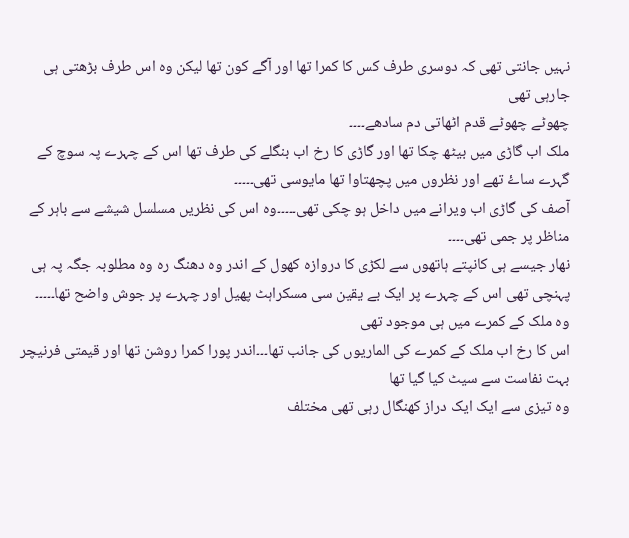نہیں جانتی تھی کہ دوسری طرف کس کا کمرا تھا اور آگے کون تھا لیکن وہ اس طرف بڑھتی ہی جارہی تھی
چھوٹے چھوٹے قدم اٹھاتی دم سادھے۔۔۔۔
ملک اب گاڑی میں بیٹھ چکا تھا اور گاڑی کا رخ اب بنگلے کی طرف تھا اس کے چہرے پہ سوچ کے گہرے ساۓ تھے اور نظروں میں پچھتاوا تھا مایوسی تھی۔۔۔۔۔
آصف کی گاڑی اب ویرانے میں داخل ہو چکی تھی۔۔۔۔۔وہ اس کی نظریں مسلسل شیشے سے باہر کے مناظر پر جمی تھی۔۔۔۔
نھار جیسے ہی کانپتے ہاتھوں سے لکڑی کا دروازہ کھول کے اندر وہ دھنگ رہ وہ مطلوبہ جگہ پہ ہی پہنچی تھی اس کے چہرے پر ایک بے یقین سی مسکراہٹ پھیل اور چہرے پر جوش واضح تھا۔۔۔۔۔
وہ ملک کے کمرے میں ہی موجود تھی
اس کا رخ اب ملک کے کمرے کی الماریوں کی جانب تھا۔۔۔اندر پورا کمرا روشن تھا اور قیمتی فرنیچر بہت نفاست سے سیٹ کیا گیا تھا
وہ تیزی سے ایک ایک دراز کھنگال رہی تھی مختلف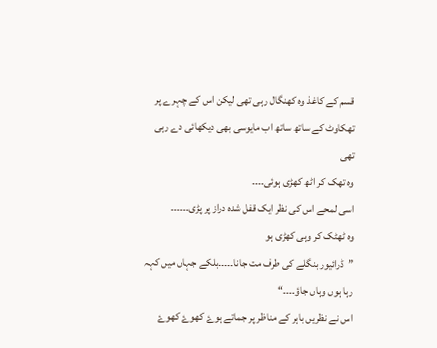قسم کے کاغذ وہ کھنگال رہی تھی لیکن اس کے چہرے پر تھکاوٹ کے ساتھ ساتھ اب مایوسی بھی دیکھائی دے رہی تھی
وہ تھک کر اٹھ کھڑی ہوئی۔۔۔۔
اسی لمحے اس کی نظر ایک قفل شدہ دراز پر پڑی۔۔۔۔۔۔
وہ ٹھٹک کر وہی کھڑی ہو
”ڈرائیور بنگلے کی طرف مت جانا۔۔۔۔۔بلکے جہاں میں کہہ رہا ہوں وہاں جاؤ۔۔۔۔“
اس نے نظریں باہر کے مناظر پر جماتے ہوۓ کھوۓ کھوۓ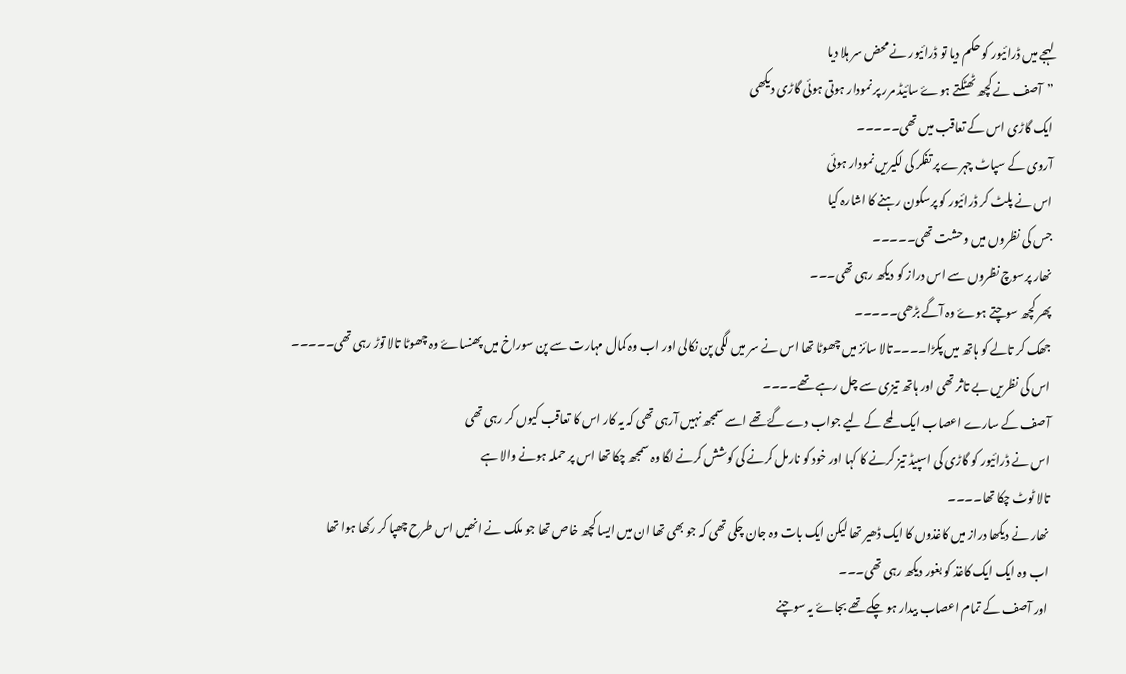لہجے میں ڈرائیور کو حکم دیا تو ڈرائیور نے محض سر ہلا دیا
”آصف نے کچھ ٹھٹکتے ہوۓ سائیڈ مرر پر نمودار ہوتی ہوئی گاڑی دیکھی
ایک گاڑی اس کے تعاقب میں تھی۔۔۔۔۔
آروی کے سپاٹ چہرے پر تفکر کی لکیریں نمودار ہوئی
اس نے پلٹ کر ڈرائیور کو پرسکون رہنے کا اشارہ کیا
جس کی نظروں میں وحشت تھی۔۔۔۔۔
نھار پرسوچ نظروں سے اس دراز کو دیکھ رہی تھی۔۔۔
پھر کچھ سوچتے ہوۓ وہ آگے بڑھی۔۔۔۔۔
جھک کر تالے کو ہاتھ میں پکڑا۔۔۔۔تالا سائز میں چھوٹا تھا اس نے سر میں لگی پن نکالی اور اب وہ کمال مہارت سے پن سوراخ میں پھنساۓ وہ چھوٹا تالا توڑ رہی تھی۔۔۔۔۔
اس کی نظریں بے تاثر تھی اور ہاتھ تیزی سے چل رہے تھے۔۔۔۔
آصف کے سارے اعصاب ایک لمحے کے لیے جواب دے گۓ تھے اسے سمجھ نہیں آرہی تھی کہ یہ کار اس کا تعاقب کیوں کر رہی تھی
اس نے ڈرائیور کو گاڑی کی اسپیڈ تیز کرنے کا کہا اور خود کو نارمل کرنے کی کوشش کرنے لگا وہ سمجھ چکا تھا اس پر حملہ ہونے والا ہے
تالا ٹوٹ چکا تھا۔۔۔۔
نھار نے دیکھا دراز میں کاغذوں کا ایک ڈھیر تھا لیکن ایک بات وہ جان چکی تھی کہ جو بھی تھا ان میں ایسا کچھ خاص تھا جو ملک نے انھیں اس طرح چھپا کر رکھا ہوا تھا
اب وہ ایک ایک کاغذ کو بغور دیکھ رہی تھی۔۔۔
اور آصف کے تمام اعصاب بیدار ہو چکے تھے بجاۓ یہ سوچنے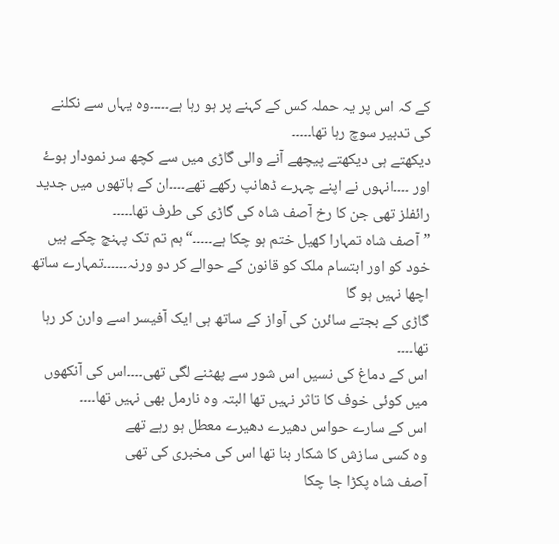کے کہ اس پر یہ حملہ کس کے کہنے پر ہو رہا ہے۔۔۔۔۔وہ یہاں سے نکلنے کی تدبیر سوچ رہا تھا۔۔۔۔۔
دیکھتے ہی دیکھتے پیچھے آنے والی گاڑی میں سے کچھ سر نمودار ہوۓ اور ۔۔۔۔انہوں نے اپنے چہرے ڈھانپ رکھے تھے۔۔۔۔ان کے ہاتھوں میں جدید رائفلز تھی جن کا رخ آصف شاہ کی گاڑی کی طرف تھا۔۔۔۔۔
”آصف شاہ تمہارا کھیل ختم ہو چکا ہے۔۔۔۔۔“ہم تم تک پہنچ چکے ہیں خود کو اور ابتسام ملک کو قانون کے حوالے کر دو ورنہ۔۔۔۔۔۔تمہارے ساتھ اچھا نہیں ہو گا
گاڑی کے بجتے سائرن کی آواز کے ساتھ ہی ایک آفیسر اسے وارن کر رہا تھا۔۔۔۔
اس کے دماغ کی نسیں اس شور سے پھٹنے لگی تھی۔۔۔۔اس کی آنکھوں میں کوئی خوف کا تاثر نہیں تھا البتہ وہ نارمل بھی نہیں تھا۔۔۔۔
اس کے سارے حواس دھیرے دھیرے معطل ہو رہے تھے
وہ کسی سازش کا شکار بنا تھا اس کی مخبری کی تھی
آصف شاہ پکڑا جا چکا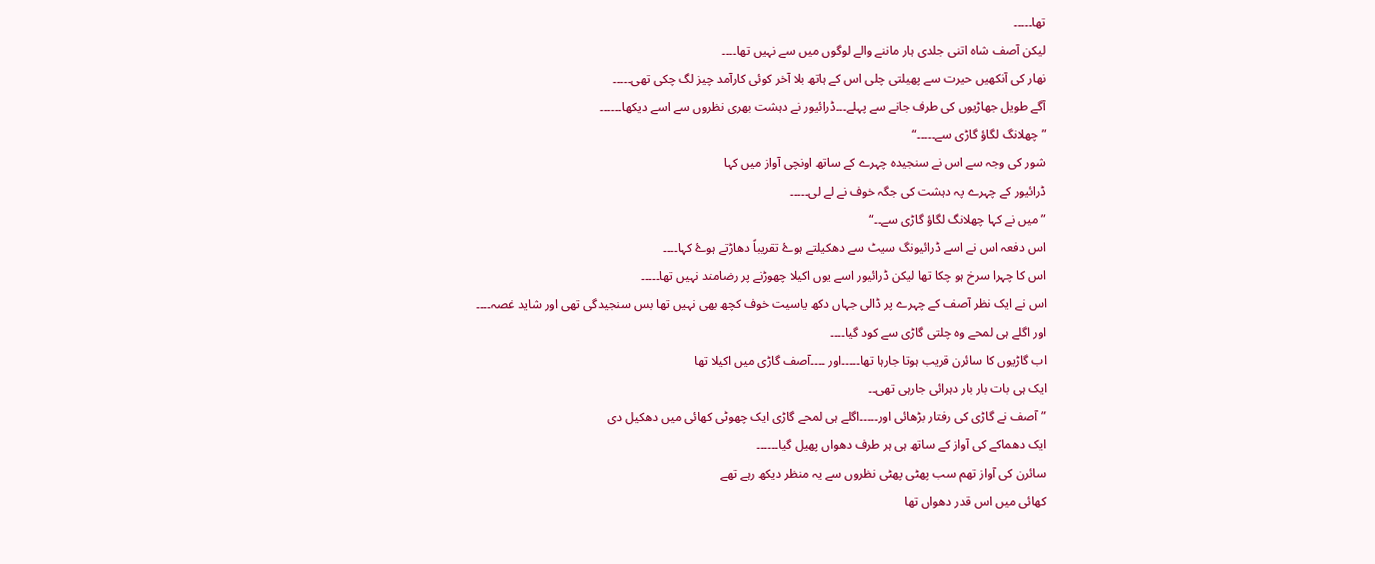تھا۔۔۔۔۔
لیکن آصف شاہ اتنی جلدی ہار ماننے والے لوگوں میں سے نہیں تھا۔۔۔۔
نھار کی آنکھیں حیرت سے پھیلتی چلی اس کے ہاتھ بلا آخر کوئی کارآمد چیز لگ چکی تھی۔۔۔۔۔
آگے طویل جھاڑیوں کی طرف جانے سے پہلے۔۔۔ڈرائیور نے دہشت بھری نظروں سے اسے دیکھا۔۔۔۔۔۔
”چھلانگ لگاؤ گاڑی سے۔۔۔۔۔“
شور کی وجہ سے اس نے سنجیدہ چہرے کے ساتھ اونچی آواز میں کہا
ڈرائیور کے چہرے پہ دہشت کی جگہ خوف نے لے لی۔۔۔۔۔
”میں نے کہا چھلانگ لگاؤ گاڑی سے۔۔“
اس دفعہ اس نے اسے ڈرائیونگ سیٹ سے دھکیلتے ہوۓ تقریباً دھاڑتے ہوۓ کہا۔۔۔۔
اس کا چہرا سرخ ہو چکا تھا لیکن ڈرائیور اسے یوں اکیلا چھوڑنے پر رضامند نہیں تھا۔۔۔۔۔
اس نے ایک نظر آصف کے چہرے پر ڈالی جہاں دکھ یاسیت خوف کچھ بھی نہیں تھا بس سنجیدگی تھی اور شاید غصہ۔۔۔۔
اور اگلے ہی لمحے وہ چلتی گاڑی سے کود گیا۔۔۔۔
اب گاڑیوں کا سائرن قریب ہوتا جارہا تھا۔۔۔۔۔اور ۔۔۔۔آصف گاڑی میں اکیلا تھا
ایک ہی بات بار بار دہرائی جارہی تھی۔۔
”آصف نے گاڑی کی رفتار بڑھائی اور۔۔۔۔۔اگلے ہی لمحے گاڑی ایک چھوٹی کھائی میں دھکیل دی
ایک دھماکے کی آواز کے ساتھ ہی ہر طرف دھواں پھیل گیا۔۔۔۔۔۔
سائرن کی آواز تھم سب پھٹی پھٹی نظروں سے یہ منظر دیکھ رہے تھے
کھائی میں اس قدر دھواں تھا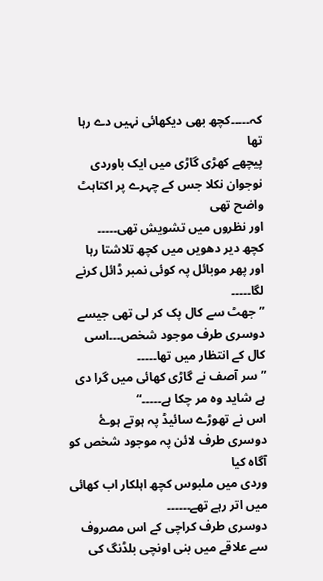کہ۔۔۔۔۔کچھ بھی دیکھائی نہیں دے رہا تھا
پیچھے کھڑی گاڑی میں ایک باوردی نوجوان نکلا جس کے چہرے پر اکتاہٹ واضح تھی
اور نظروں میں تشویش تھی۔۔۔۔۔
کچھ دیر دھویں میں کچھ تلاشتا رہا
اور پھر موبائل پہ کوئی نمبر ڈائل کرنے لگا۔۔۔۔۔
”جھٹ سے کال پک کر لی تھی جیسے دوسری طرف موجود شخص۔۔۔اسی کال کے انتظار میں تھا۔۔۔۔۔
”سر آصف نے گاڑی کھائی میں گرا دی ہے شاید وہ مر چکا ہے۔۔۔۔۔“
اس نے تھوڑے سائیڈ پہ ہوتے ہوۓ دوسری طرف لائن پہ موجود شخص کو آگاہ کیا
وردی میں ملبوس کچھ اہلکار اب کھائی میں اتر رہے تھے۔۔۔۔۔۔
دوسری طرف کراچی کے اس مصروف سے علاقے میں بنی اونچی بلڈنگ کی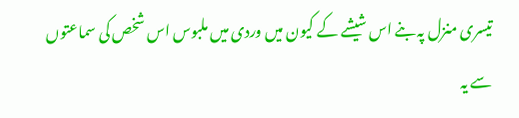تیسری منزل پہ بنے اس شیشے کے کیون میں وردی میں ملبوس اس شخص کی سماعتوں سے یہ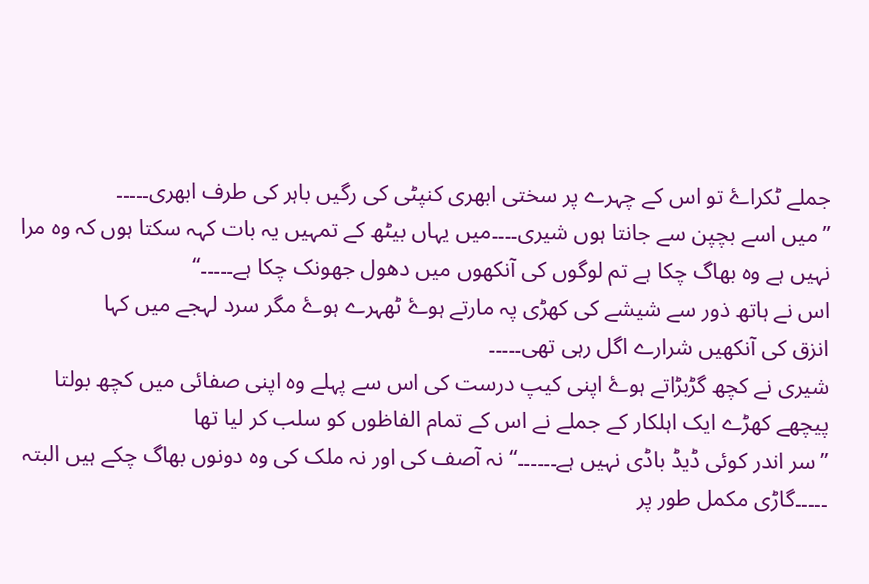جملے ٹکراۓ تو اس کے چہرے پر سختی ابھری کنپٹی کی رگیں باہر کی طرف ابھری۔۔۔۔۔
”میں اسے بچپن سے جانتا ہوں شیری۔۔۔۔میں یہاں بیٹھ کے تمہیں یہ بات کہہ سکتا ہوں کہ وہ مرا نہیں ہے وہ بھاگ چکا ہے تم لوگوں کی آنکھوں میں دھول جھونک چکا ہے۔۔۔۔۔“
اس نے ہاتھ ذور سے شیشے کی کھڑی پہ مارتے ہوۓ ٹھہرے ہوۓ مگر سرد لہجے میں کہا
انزق کی آنکھیں شرارے اگل رہی تھی۔۔۔۔۔
شیری نے کچھ گڑبڑاتے ہوۓ اپنی کیپ درست کی اس سے پہلے وہ اپنی صفائی میں کچھ بولتا
پیچھے کھڑے ایک اہلکار کے جملے نے اس کے تمام الفاظوں کو سلب کر لیا تھا
”سر اندر کوئی ڈیڈ باڈی نہیں ہے۔۔۔۔۔۔“نہ آصف کی اور نہ ملک کی وہ دونوں بھاگ چکے ہیں البتہ ۔۔۔۔۔گاڑی مکمل طور پر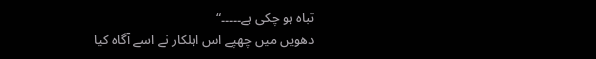تباہ ہو چکی ہے۔۔۔۔۔“
دھویں میں چھپے اس اہلکار نے اسے آگاہ کیا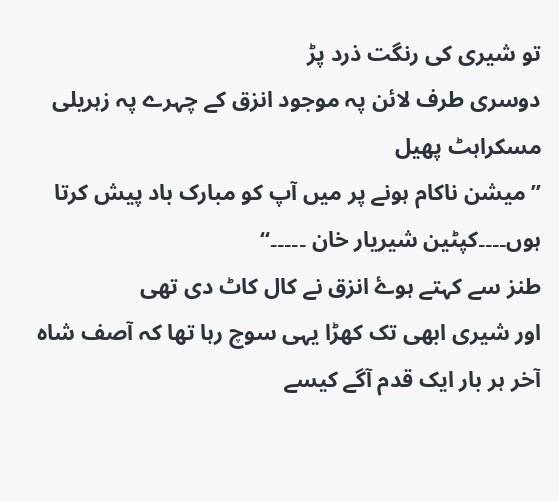تو شیری کی رنگت ذرد پڑ
دوسری طرف لائن پہ موجود انزق کے چہرے پہ زہریلی مسکراہٹ پھیل
”میشن ناکام ہونے پر میں آپ کو مبارک باد پیش کرتا ہوں۔۔۔۔کپٹین شیریار خان ۔۔۔۔۔“
طنز سے کہتے ہوۓ انزق نے کال کاٹ دی تھی
اور شیری ابھی تک کھڑا یہی سوچ رہا تھا کہ آصف شاہ آخر ہر بار ایک قدم آگے کیسے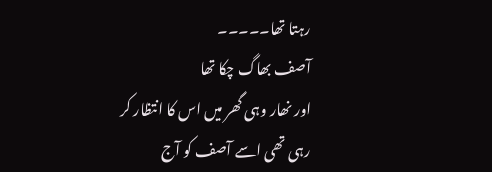رہتا تھا۔۔۔۔۔
آصف بھاگ چکا تھا
اور نھار وہی گھر میں اس کا انتظار کر رہی تھی اسے آصف کو آج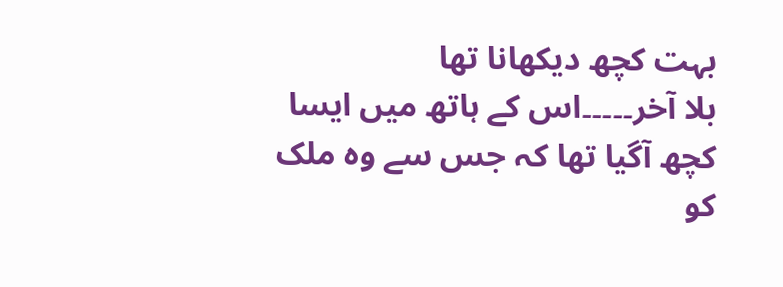بہت کچھ دیکھانا تھا
بلا آخر۔۔۔۔۔اس کے ہاتھ میں ایسا کچھ آگیا تھا کہ جس سے وہ ملک کو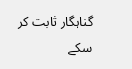گناہگار ثابت کر سکے